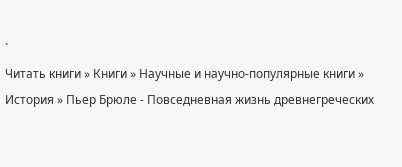`
Читать книги » Книги » Научные и научно-популярные книги » История » Пьер Брюле - Повседневная жизнь древнегреческих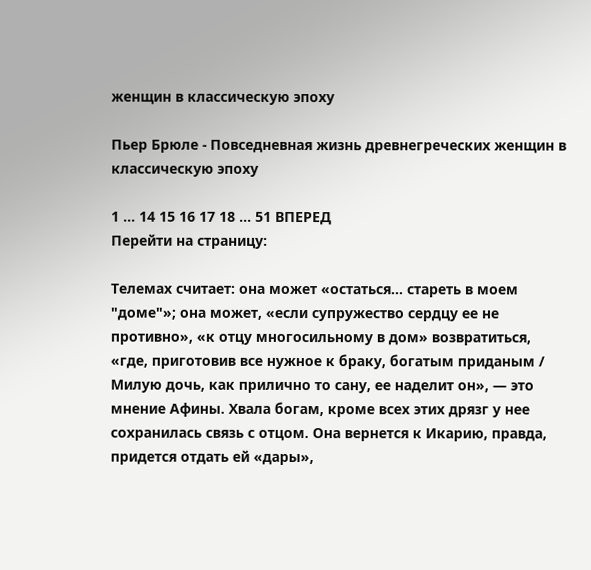женщин в классическую эпоху

Пьер Брюле - Повседневная жизнь древнегреческих женщин в классическую эпоху

1 ... 14 15 16 17 18 ... 51 ВПЕРЕД
Перейти на страницу:

Телемах считает: она может «остаться... стареть в моем "доме"»; она может, «если супружество сердцу ее не противно», «к отцу многосильному в дом» возвратиться, «где, приготовив все нужное к браку, богатым приданым / Милую дочь, как прилично то сану, ее наделит он», — это мнение Афины. Хвала богам, кроме всех этих дрязг у нее сохранилась связь с отцом. Она вернется к Икарию, правда, придется отдать ей «дары»,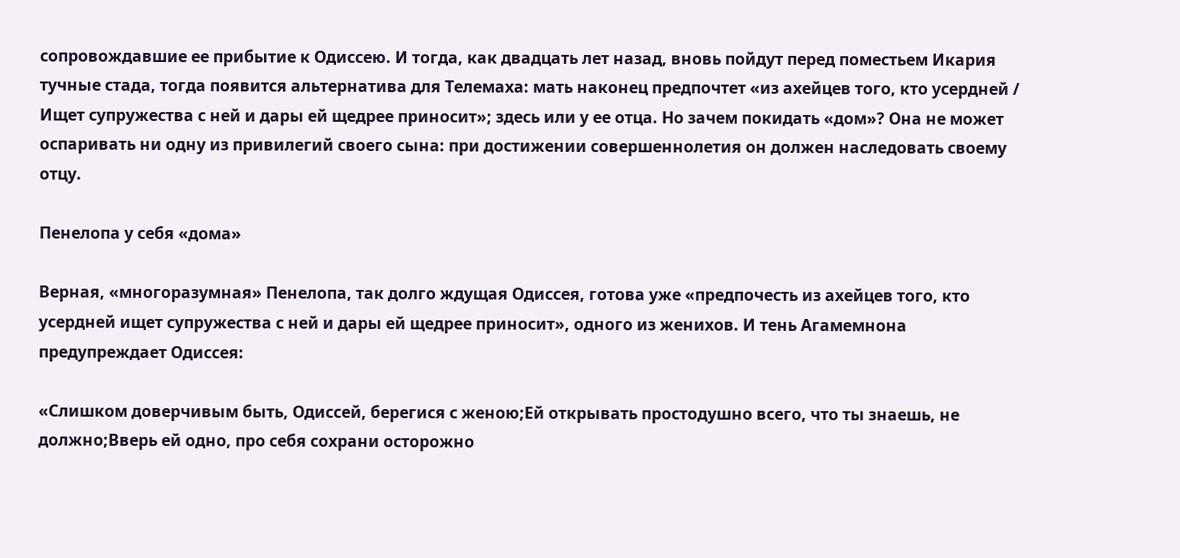сопровождавшие ее прибытие к Одиссею. И тогда, как двадцать лет назад, вновь пойдут перед поместьем Икария тучные стада, тогда появится альтернатива для Телемаха: мать наконец предпочтет «из ахейцев того, кто усердней / Ищет супружества с ней и дары ей щедрее приносит»; здесь или у ее отца. Но зачем покидать «дом»? Она не может оспаривать ни одну из привилегий своего сына: при достижении совершеннолетия он должен наследовать своему отцу.

Пенелопа у себя «дома»

Верная, «многоразумная» Пенелопа, так долго ждущая Одиссея, готова уже «предпочесть из ахейцев того, кто усердней ищет супружества с ней и дары ей щедрее приносит», одного из женихов. И тень Агамемнона предупреждает Одиссея:

«Слишком доверчивым быть, Одиссей, берегися с женою;Ей открывать простодушно всего, что ты знаешь, не должно;Вверь ей одно, про себя сохрани осторожно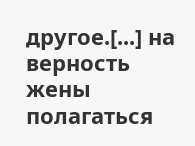другое.[...] на верность жены полагаться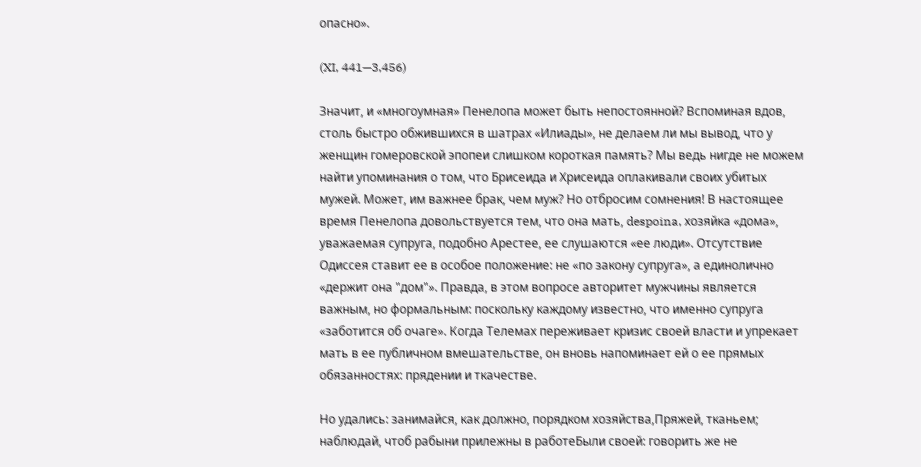опасно».

(XI, 441—3,456)

Значит, и «многоумная» Пенелопа может быть непостоянной? Вспоминая вдов, столь быстро обжившихся в шатрах «Илиады», не делаем ли мы вывод, что у женщин гомеровской эпопеи слишком короткая память? Мы ведь нигде не можем найти упоминания о том, что Брисеида и Хрисеида оплакивали своих убитых мужей. Может, им важнее брак, чем муж? Но отбросим сомнения! В настоящее время Пенелопа довольствуется тем, что она мать, despoina, хозяйка «дома», уважаемая супруга, подобно Арестее, ее слушаются «ее люди». Отсутствие Одиссея ставит ее в особое положение: не «по закону супруга», а единолично «держит она "дом"». Правда, в этом вопросе авторитет мужчины является важным, но формальным: поскольку каждому известно, что именно супруга «заботится об очаге». Когда Телемах переживает кризис своей власти и упрекает мать в ее публичном вмешательстве, он вновь напоминает ей о ее прямых обязанностях: прядении и ткачестве.

Но удались: занимайся, как должно, порядком хозяйства,Пряжей, тканьем; наблюдай, чтоб рабыни прилежны в работеБыли своей: говорить же не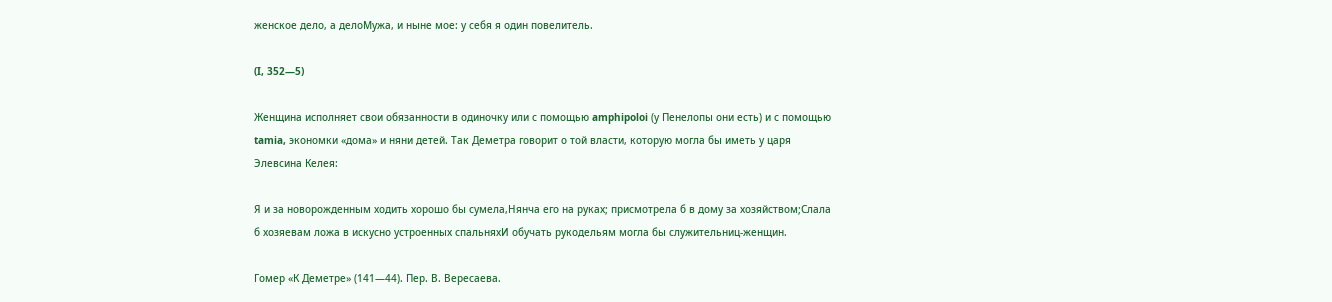женское дело, а делоМужа, и ныне мое: у себя я один повелитель.

(I, 352—5)

Женщина исполняет свои обязанности в одиночку или с помощью amphipoloi (у Пенелопы они есть) и с помощью tamia, экономки «дома» и няни детей. Так Деметра говорит о той власти, которую могла бы иметь у царя Элевсина Келея:

Я и за новорожденным ходить хорошо бы сумела,Нянча его на руках; присмотрела б в дому за хозяйством;Слала б хозяевам ложа в искусно устроенных спальняхИ обучать рукодельям могла бы служительниц-женщин.

Гомер «К Деметре» (141—44). Пер. В. Вересаева.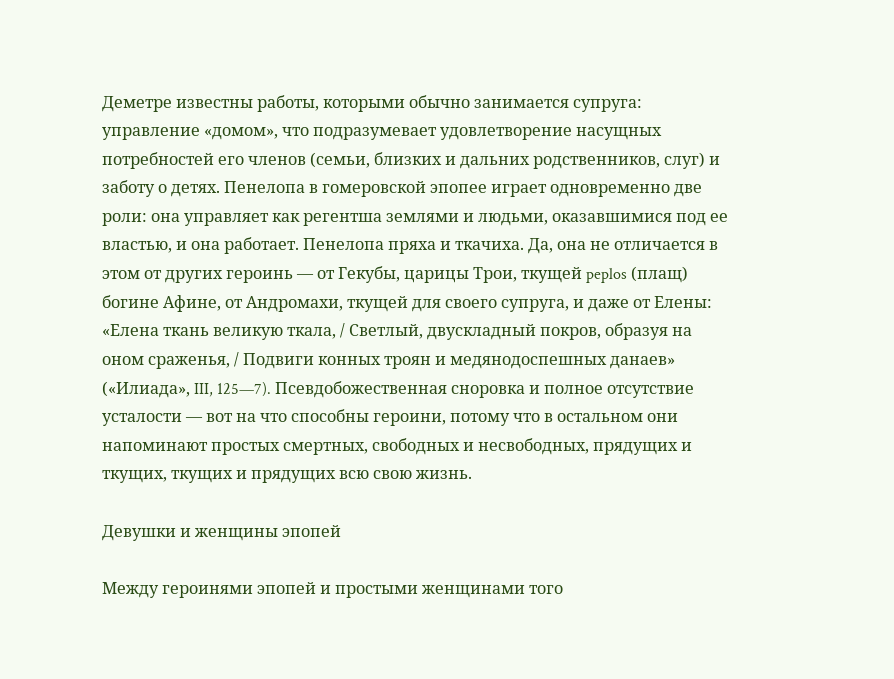Деметре известны работы, которыми обычно занимается супруга: управление «домом», что подразумевает удовлетворение насущных потребностей его членов (семьи, близких и дальних родственников, слуг) и заботу о детях. Пенелопа в гомеровской эпопее играет одновременно две роли: она управляет как регентша землями и людьми, оказавшимися под ее властью, и она работает. Пенелопа пряха и ткачиха. Да, она не отличается в этом от других героинь — от Гекубы, царицы Трои, ткущей peplos (плащ) богине Афине, от Андромахи, ткущей для своего супруга, и даже от Елены: «Елена ткань великую ткала, / Светлый, двускладный покров, образуя на оном сраженья, / Подвиги конных троян и медянодоспешных данаев» («Илиада», III, 125—7). Псевдобожественная сноровка и полное отсутствие усталости — вот на что способны героини, потому что в остальном они напоминают простых смертных, свободных и несвободных, прядущих и ткущих, ткущих и прядущих всю свою жизнь.

Девушки и женщины эпопей

Между героинями эпопей и простыми женщинами того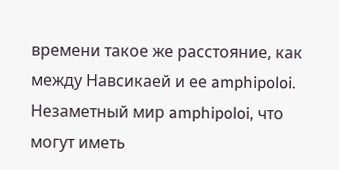времени такое же расстояние, как между Навсикаей и ее amphipoloi. Незаметный мир amphipoloi, что могут иметь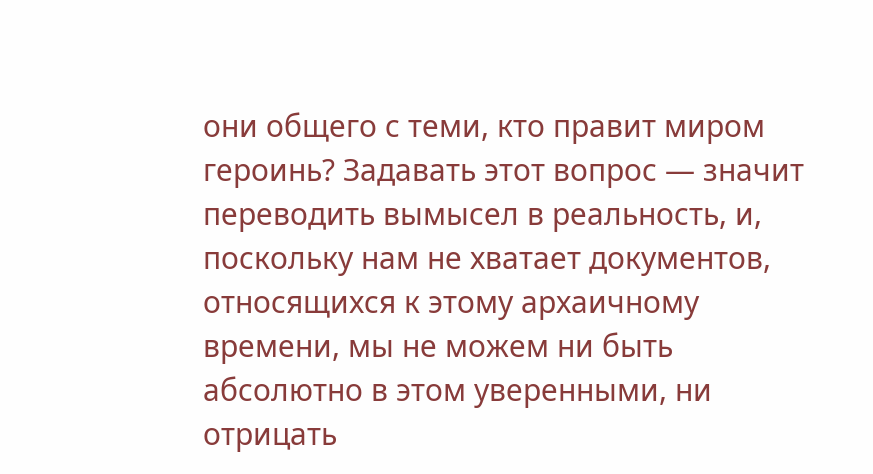они общего с теми, кто правит миром героинь? Задавать этот вопрос — значит переводить вымысел в реальность, и, поскольку нам не хватает документов, относящихся к этому архаичному времени, мы не можем ни быть абсолютно в этом уверенными, ни отрицать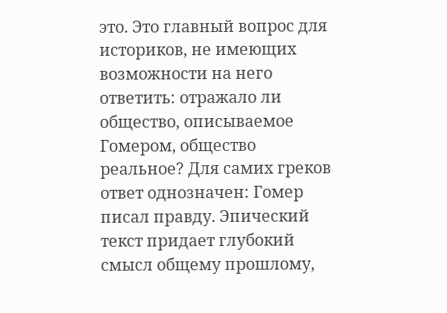это. Это главный вопрос для историков, не имеющих возможности на него ответить: отражало ли общество, описываемое Гомером, общество реальное? Для самих греков ответ однозначен: Гомер писал правду. Эпический текст придает глубокий смысл общему прошлому,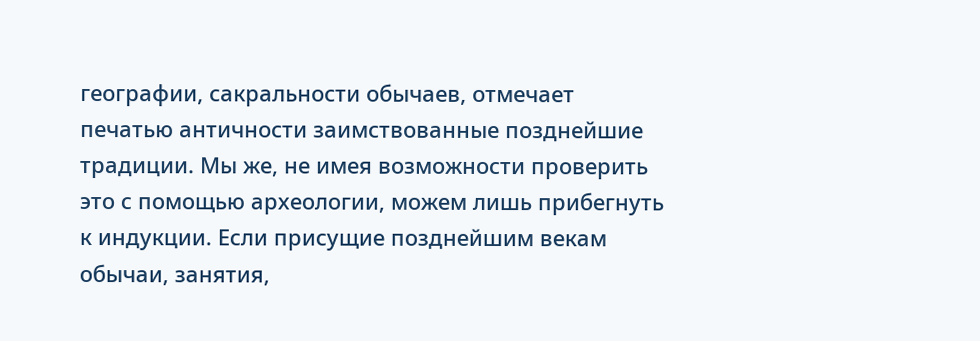географии, сакральности обычаев, отмечает печатью античности заимствованные позднейшие традиции. Мы же, не имея возможности проверить это с помощью археологии, можем лишь прибегнуть к индукции. Если присущие позднейшим векам обычаи, занятия,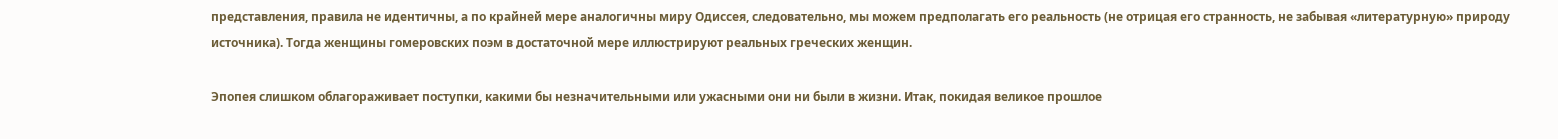представления, правила не идентичны, а по крайней мере аналогичны миру Одиссея, следовательно, мы можем предполагать его реальность (не отрицая его странность, не забывая «литературную» природу источника). Тогда женщины гомеровских поэм в достаточной мере иллюстрируют реальных греческих женщин.

Эпопея слишком облагораживает поступки, какими бы незначительными или ужасными они ни были в жизни. Итак, покидая великое прошлое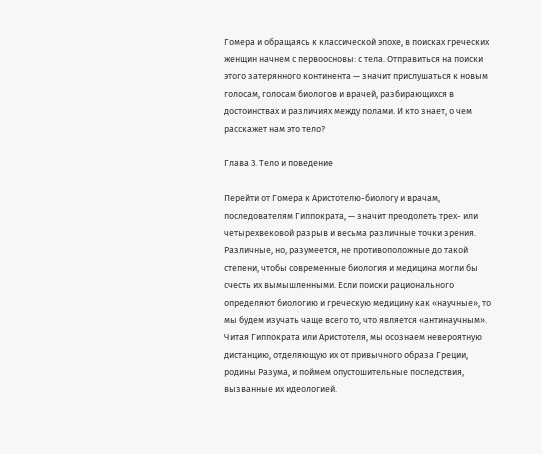Гомера и обращаясь к классической эпохе, в поисках греческих женщин начнем с первоосновы: с тела. Отправиться на поиски этого затерянного континента — значит прислушаться к новым голосам, голосам биологов и врачей, разбирающихся в достоинствах и различиях между полами. И кто знает, о чем расскажет нам это тело?

Глава 3. Тело и поведение

Перейти от Гомера к Аристотелю-биологу и врачам, последователям Гиппократа, — значит преодолеть трех- или четырехвековой разрыв и весьма различные точки зрения. Различные, но, разумеется, не противоположные до такой степени, чтобы современные биология и медицина могли бы счесть их вымышленными. Если поиски рационального определяют биологию и греческую медицину как «научные», то мы будем изучать чаще всего то, что является «антинаучным». Читая Гиппократа или Аристотеля, мы осознаем невероятную дистанцию, отделяющую их от привычного образа Греции, родины Разума, и поймем опустошительные последствия, вызванные их идеологией.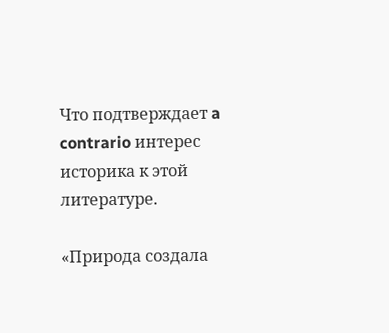Что подтверждает a contrario интерес историка к этой литературе.

«Природа создала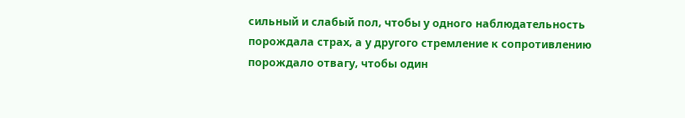сильный и слабый пол, чтобы у одного наблюдательность порождала страх, а у другого стремление к сопротивлению порождало отвагу, чтобы один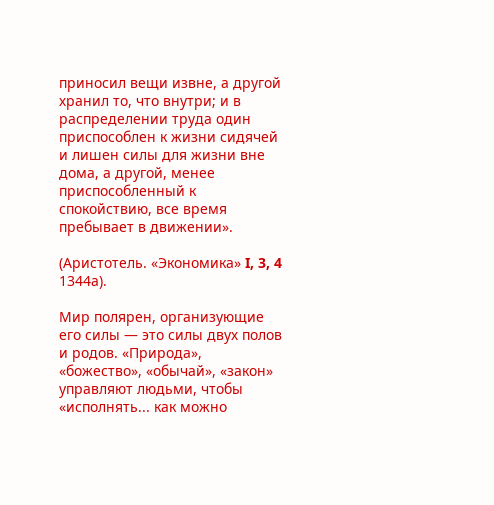приносил вещи извне, а другой хранил то, что внутри; и в распределении труда один приспособлен к жизни сидячей и лишен силы для жизни вне дома, а другой, менее приспособленный к спокойствию, все время пребывает в движении».

(Аристотель. «Экономика» I, 3, 4 1344а).

Мир полярен, организующие его силы — это силы двух полов и родов. «Природа», «божество», «обычай», «закон» управляют людьми, чтобы «исполнять... как можно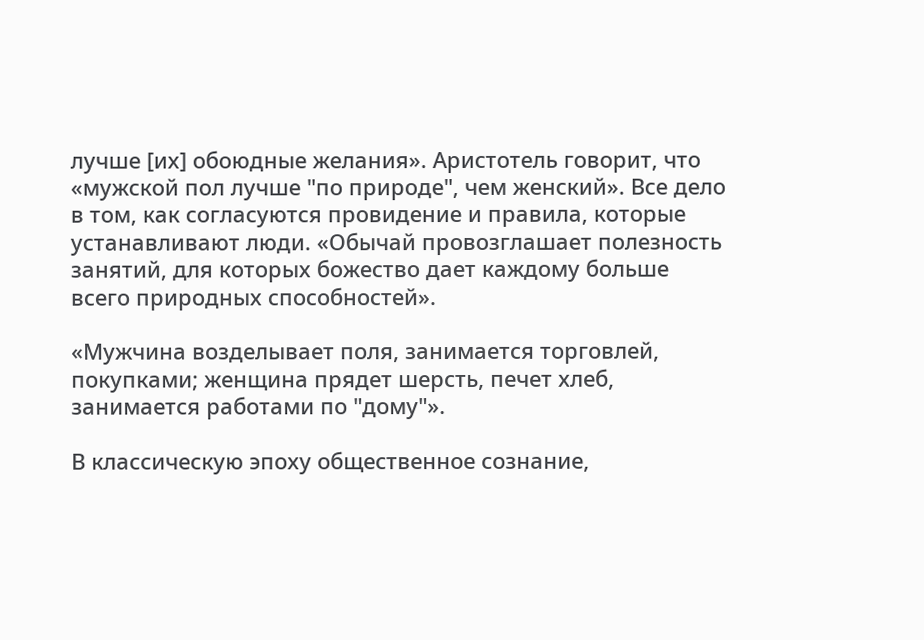лучше [их] обоюдные желания». Аристотель говорит, что «мужской пол лучше "по природе", чем женский». Все дело в том, как согласуются провидение и правила, которые устанавливают люди. «Обычай провозглашает полезность занятий, для которых божество дает каждому больше всего природных способностей».

«Мужчина возделывает поля, занимается торговлей, покупками; женщина прядет шерсть, печет хлеб, занимается работами по "дому"».

В классическую эпоху общественное сознание,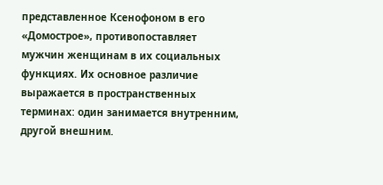представленное Ксенофоном в его «Домострое», противопоставляет мужчин женщинам в их социальных функциях. Их основное различие выражается в пространственных терминах: один занимается внутренним, другой внешним.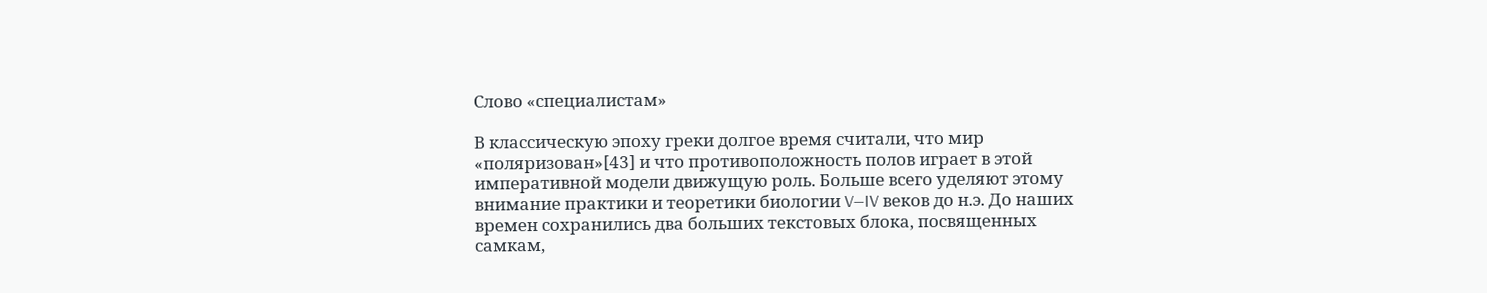Слово «специалистам»

В классическую эпоху греки долгое время считали, что мир «поляризован»[43] и что противоположность полов играет в этой императивной модели движущую роль. Больше всего уделяют этому внимание практики и теоретики биологии V—IV веков до н.э. До наших времен сохранились два больших текстовых блока, посвященных самкам,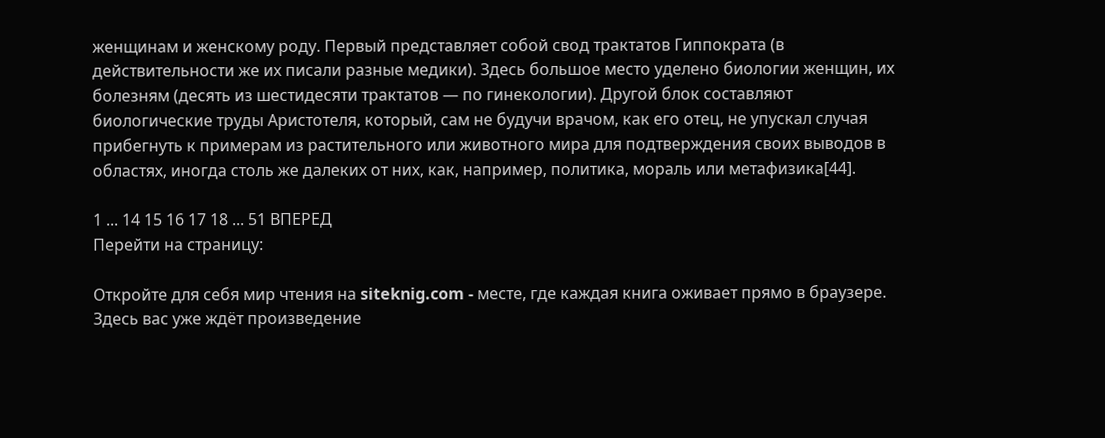женщинам и женскому роду. Первый представляет собой свод трактатов Гиппократа (в действительности же их писали разные медики). Здесь большое место уделено биологии женщин, их болезням (десять из шестидесяти трактатов — по гинекологии). Другой блок составляют биологические труды Аристотеля, который, сам не будучи врачом, как его отец, не упускал случая прибегнуть к примерам из растительного или животного мира для подтверждения своих выводов в областях, иногда столь же далеких от них, как, например, политика, мораль или метафизика[44].

1 ... 14 15 16 17 18 ... 51 ВПЕРЕД
Перейти на страницу:

Откройте для себя мир чтения на siteknig.com - месте, где каждая книга оживает прямо в браузере. Здесь вас уже ждёт произведение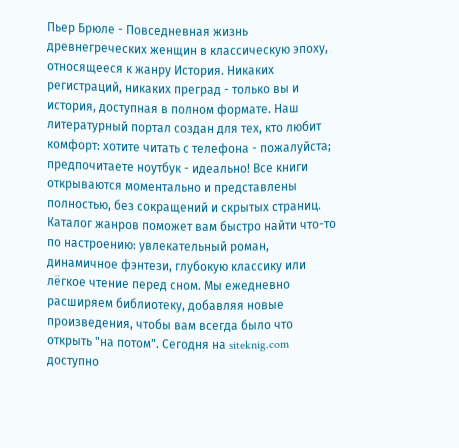Пьер Брюле - Повседневная жизнь древнегреческих женщин в классическую эпоху, относящееся к жанру История. Никаких регистраций, никаких преград - только вы и история, доступная в полном формате. Наш литературный портал создан для тех, кто любит комфорт: хотите читать с телефона - пожалуйста; предпочитаете ноутбук - идеально! Все книги открываются моментально и представлены полностью, без сокращений и скрытых страниц. Каталог жанров поможет вам быстро найти что-то по настроению: увлекательный роман, динамичное фэнтези, глубокую классику или лёгкое чтение перед сном. Мы ежедневно расширяем библиотеку, добавляя новые произведения, чтобы вам всегда было что открыть "на потом". Сегодня на siteknig.com доступно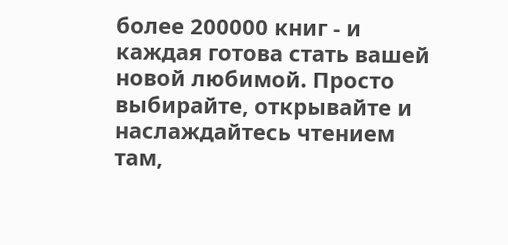более 200000 книг - и каждая готова стать вашей новой любимой. Просто выбирайте, открывайте и наслаждайтесь чтением там,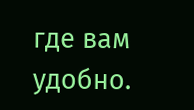где вам удобно.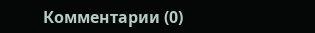Комментарии (0)